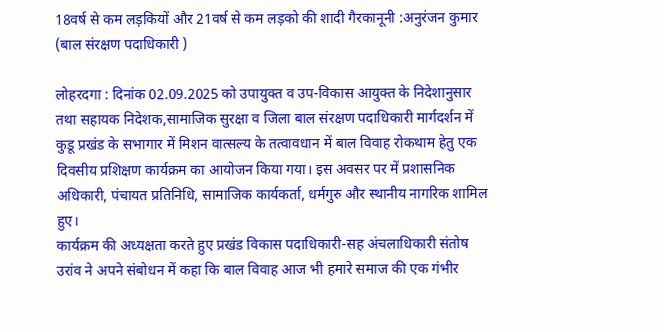18वर्ष से कम लड़कियों और 21वर्ष से कम लड़को की शादी गैरकानूनी :अनुरंजन कुमार (बाल संरक्षण पदाधिकारी )

लोहरदगा : दिनांक 02.09.2025 को उपायुक्त व उप-विकास आयुक्त के निदेशानुसार तथा सहायक निदेशक,सामाजिक सुरक्षा व जिला बाल संरक्षण पदाधिकारी मार्गदर्शन में कुडू प्रखंड के सभागार में मिशन वात्सल्य के तत्वावधान में बाल विवाह रोकथाम हेतु एक दिवसीय प्रशिक्षण कार्यक्रम का आयोजन किया गया। इस अवसर पर में प्रशासनिक अधिकारी, पंचायत प्रतिनिधि, सामाजिक कार्यकर्ता, धर्मगुरु और स्थानीय नागरिक शामिल हुए।
कार्यक्रम की अध्यक्षता करते हुए प्रखंड विकास पदाधिकारी-सह अंचलाधिकारी संतोष उरांव ने अपने संबोधन में कहा कि बाल विवाह आज भी हमारे समाज की एक गंभीर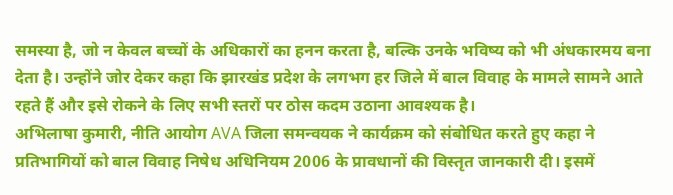समस्या है, जो न केवल बच्चों के अधिकारों का हनन करता है, बल्कि उनके भविष्य को भी अंधकारमय बना देता है। उन्होंने जोर देकर कहा कि झारखंड प्रदेश के लगभग हर जिले में बाल विवाह के मामले सामने आते रहते हैं और इसे रोकने के लिए सभी स्तरों पर ठोस कदम उठाना आवश्यक है।
अभिलाषा कुमारी, नीति आयोग AVA जिला समन्वयक ने कार्यक्रम को संबोधित करते हुए कहा ने प्रतिभागियों को बाल विवाह निषेध अधिनियम 2006 के प्रावधानों की विस्तृत जानकारी दी। इसमें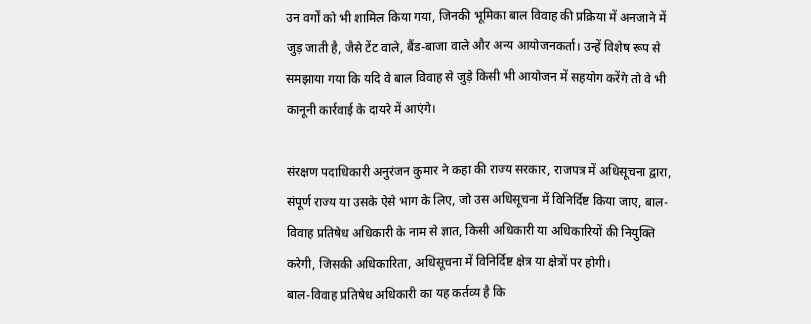उन वर्गों को भी शामिल किया गया, जिनकी भूमिका बाल विवाह की प्रक्रिया में अनजाने में जुड़ जाती है, जैसे टेंट वाले, बैंड-बाजा वाले और अन्य आयोजनकर्ता। उन्हें विशेष रूप से समझाया गया कि यदि वे बाल विवाह से जुड़े किसी भी आयोजन में सहयोग करेंगे तो वे भी कानूनी कार्रवाई के दायरे में आएंगे।

संरक्षण पदाधिकारी अनुरंजन कुमार ने कहा की राज्य सरकार, राजपत्र में अधिसूचना द्वारा, संपूर्ण राज्य या उसके ऐसे भाग के लिए, जो उस अधिसूचना में विनिर्दिष्ट किया जाए, बाल-विवाह प्रतिषेध अधिकारी के नाम से ज्ञात, किसी अधिकारी या अधिकारियों की नियुक्ति करेगी, जिसकी अधिकारिता, अधिसूचना में विनिर्दिष्ट क्षेत्र या क्षेत्रों पर होगी।
बाल-विवाह प्रतिषेध अधिकारी का यह कर्तव्य है कि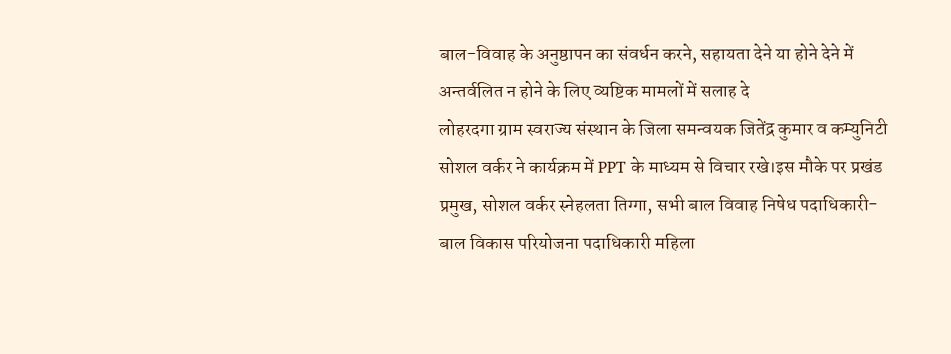बाल-विवाह के अनुष्ठापन का संवर्धन करने, सहायता देने या होने देने में अन्तर्वलित न होने के लिए व्यष्टिक मामलों में सलाह दे
लोहरदगा ग्राम स्वराज्य संस्थान के जिला समन्वयक जितेंद्र कुमार व कम्युनिटी सोशल वर्कर ने कार्यक्रम में PPT के माध्यम से विचार रखे।इस मौके पर प्रखंड प्रमुख, सोशल वर्कर स्नेहलता तिग्गा, सभी बाल विवाह निषेध पदाधिकारी- बाल विकास परियोजना पदाधिकारी महिला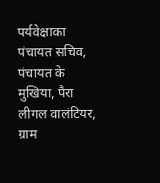पर्यवेक्षाका पंचायत सचिव, पंचायत के मुखिया, पैरा लीगल वालंटियर, ग्राम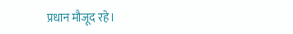प्रधान मौजूद रहे।